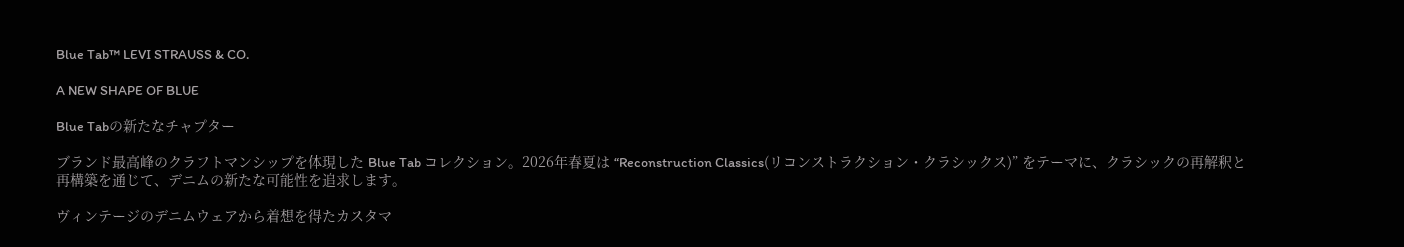Blue Tab™ LEVI STRAUSS & CO.

A NEW SHAPE OF BLUE

Blue Tabの新たなチャプター

ブランド最高峰のクラフトマンシップを体現した Blue Tab コレクション。2026年春夏は “Reconstruction Classics(リコンストラクション・クラシックス)” をテーマに、クラシックの再解釈と再構築を通じて、デニムの新たな可能性を追求します。

ヴィンテージのデニムウェアから着想を得たカスタマ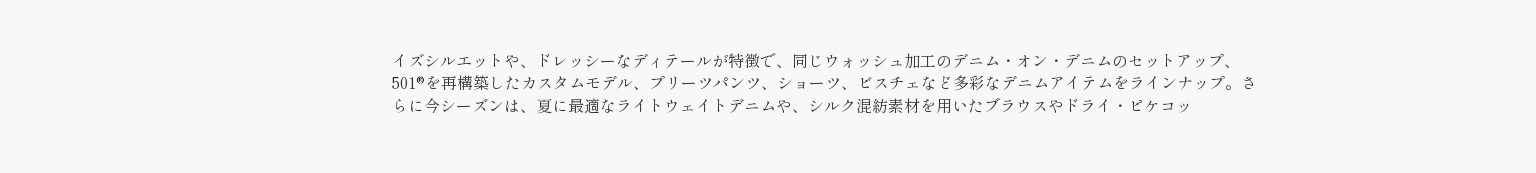イズシルエットや、ドレッシーなディテールが特徴で、同じウォッシュ加工のデニム・オン・デニムのセットアップ、501®を再構築したカスタムモデル、プリーツパンツ、ショーツ、ビスチェなど多彩なデニムアイテムをラインナップ。さらに今シーズンは、夏に最適なライトウェイトデニムや、シルク混紡素材を用いたブラウスやドライ・ピケコッ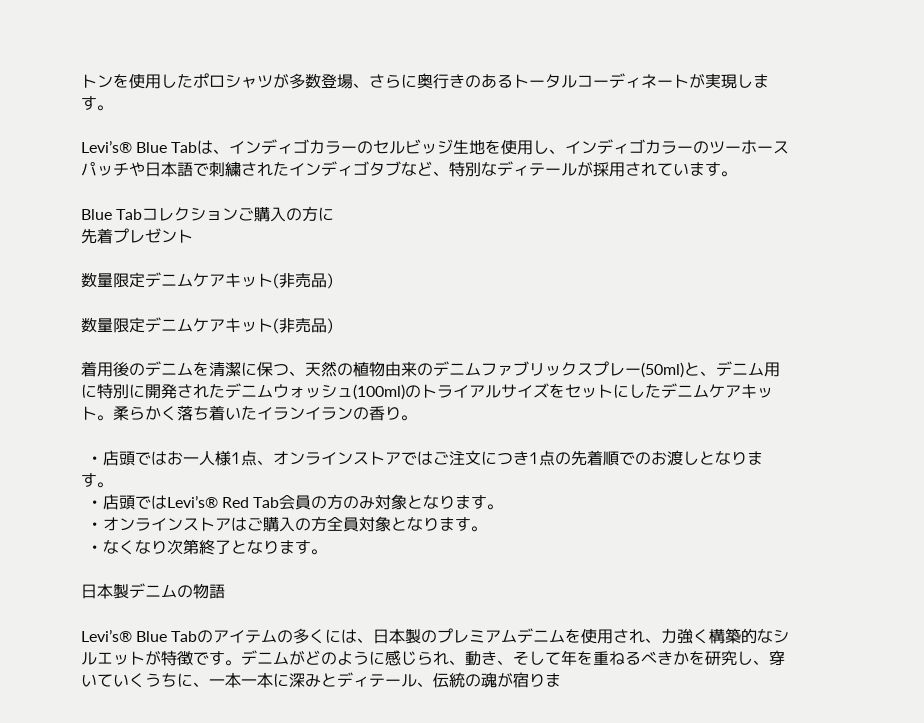トンを使用したポロシャツが多数登場、さらに奥行きのあるトータルコーディネートが実現します。

Levi’s® Blue Tabは、インディゴカラーのセルビッジ生地を使用し、インディゴカラーのツーホースパッチや日本語で刺繍されたインディゴタブなど、特別なディテールが採用されています。

Blue Tabコレクションご購入の方に
先着プレゼント

数量限定デニムケアキット(非売品)

数量限定デニムケアキット(非売品)

着用後のデニムを清潔に保つ、天然の植物由来のデニムファブリックスプレー(50ml)と、デニム用に特別に開発されたデニムウォッシュ(100ml)のトライアルサイズをセットにしたデニムケアキット。柔らかく落ち着いたイランイランの香り。

  • 店頭ではお一人様1点、オンラインストアではご注文につき1点の先着順でのお渡しとなります。
  • 店頭ではLevi’s® Red Tab会員の方のみ対象となります。
  • オンラインストアはご購入の方全員対象となります。
  • なくなり次第終了となります。

日本製デニムの物語

Levi’s® Blue Tabのアイテムの多くには、日本製のプレミアムデニムを使用され、力強く構築的なシルエットが特徴です。デニムがどのように感じられ、動き、そして年を重ねるべきかを研究し、穿いていくうちに、一本一本に深みとディテール、伝統の魂が宿りま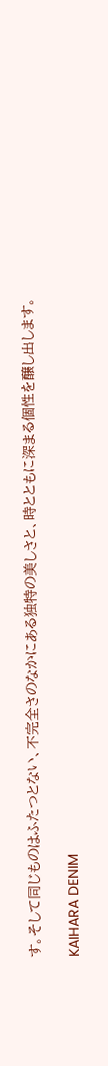す。そして同じものはふたつとない、不完全さのなかにある独特の美しさと、時とともに深まる個性を醸し出します。

KAIHARA DENIM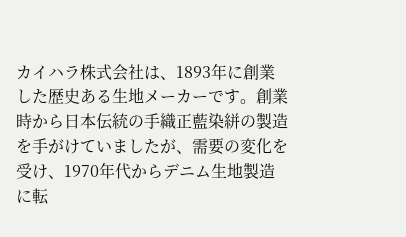カイハラ株式会社は、1893年に創業した歴史ある生地メーカーです。創業時から日本伝統の手織正藍染絣の製造を手がけていましたが、需要の変化を受け、1970年代からデニム生地製造に転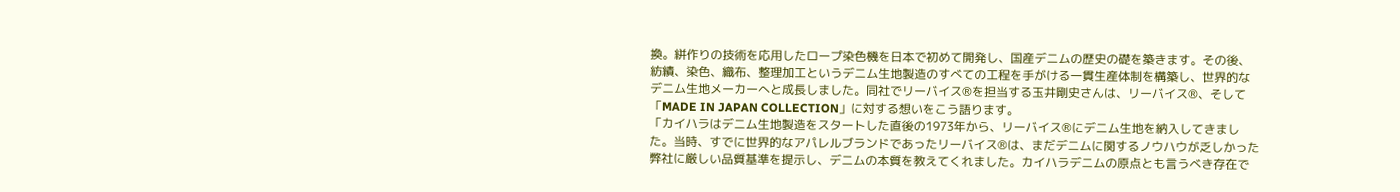換。絣作りの技術を応用したロープ染色機を日本で初めて開発し、国産デニムの歴史の礎を築きます。その後、紡績、染色、織布、整理加工というデニム生地製造のすべての工程を手がける一貫生産体制を構築し、世界的なデニム生地メーカーへと成長しました。同社でリーバイス®を担当する玉井剛史さんは、リーバイス®、そして「MADE IN JAPAN COLLECTION」に対する想いをこう語ります。
「カイハラはデニム生地製造をスタートした直後の1973年から、リーバイス®にデニム生地を納入してきました。当時、すでに世界的なアパレルブランドであったリーバイス®は、まだデニムに関するノウハウが乏しかった弊社に厳しい品質基準を提示し、デニムの本質を教えてくれました。カイハラデニムの原点とも言うべき存在で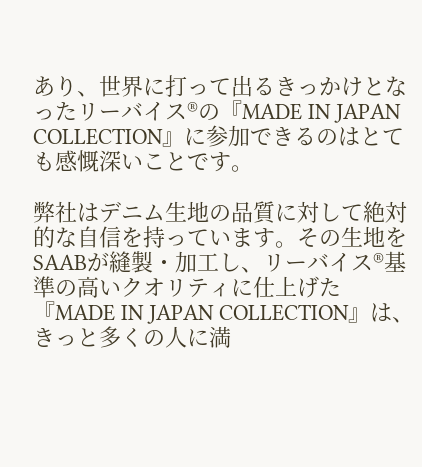あり、世界に打って出るきっかけとなったリーバイス®の『MADE IN JAPAN COLLECTION』に参加できるのはとても感慨深いことです。

弊社はデニム生地の品質に対して絶対的な自信を持っています。その生地をSAABが縫製・加工し、リーバイス®基準の高いクオリティに仕上げた『MADE IN JAPAN COLLECTION』は、きっと多くの人に満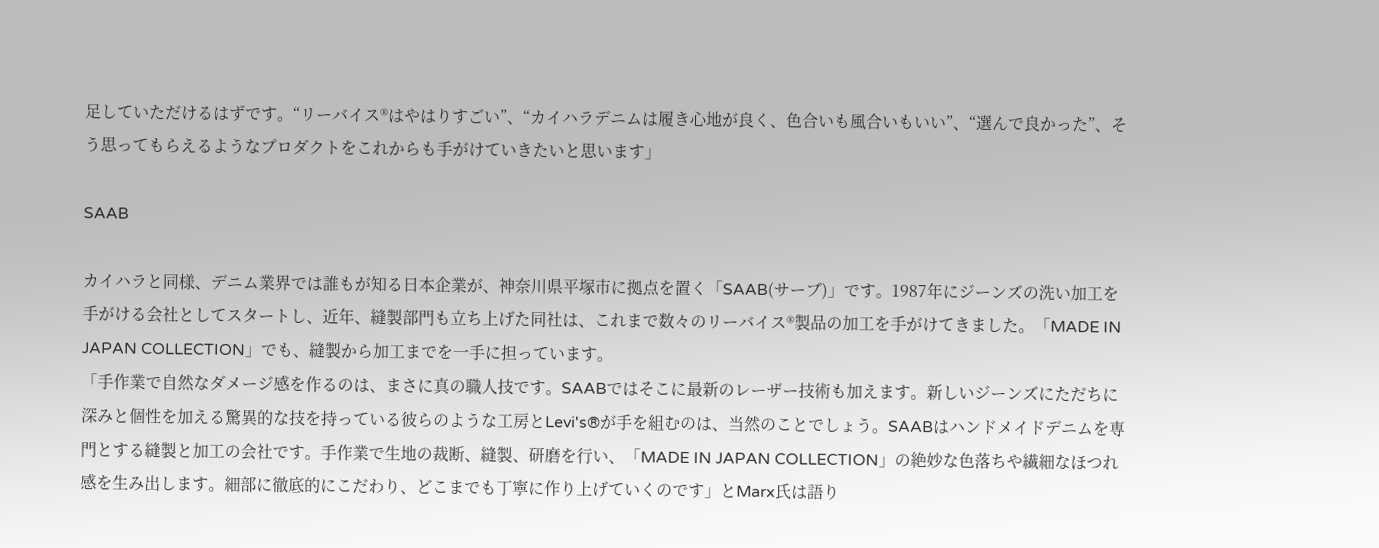足していただけるはずです。“リーバイス®はやはりすごい”、“カイハラデニムは履き心地が良く、色合いも風合いもいい”、“選んで良かった”、そう思ってもらえるようなプロダクトをこれからも手がけていきたいと思います」

SAAB

カイハラと同様、デニム業界では誰もが知る日本企業が、神奈川県平塚市に拠点を置く「SAAB(サーブ)」です。1987年にジーンズの洗い加工を手がける会社としてスタートし、近年、縫製部門も立ち上げた同社は、これまで数々のリーバイス®製品の加工を手がけてきました。「MADE IN JAPAN COLLECTION」でも、縫製から加工までを一手に担っています。
「手作業で自然なダメージ感を作るのは、まさに真の職人技です。SAABではそこに最新のレーザー技術も加えます。新しいジーンズにただちに深みと個性を加える驚異的な技を持っている彼らのような工房とLevi's®が手を組むのは、当然のことでしょう。SAABはハンドメイドデニムを専門とする縫製と加工の会社です。手作業で生地の裁断、縫製、研磨を行い、「MADE IN JAPAN COLLECTION」の絶妙な色落ちや繊細なほつれ感を生み出します。細部に徹底的にこだわり、どこまでも丁寧に作り上げていくのです」とMarx氏は語り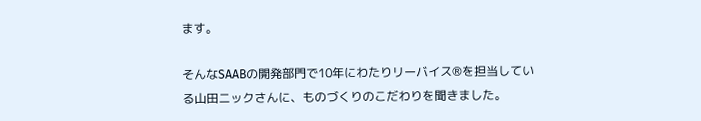ます。

そんなSAABの開発部門で10年にわたりリーバイス®を担当している山田ニックさんに、ものづくりのこだわりを聞きました。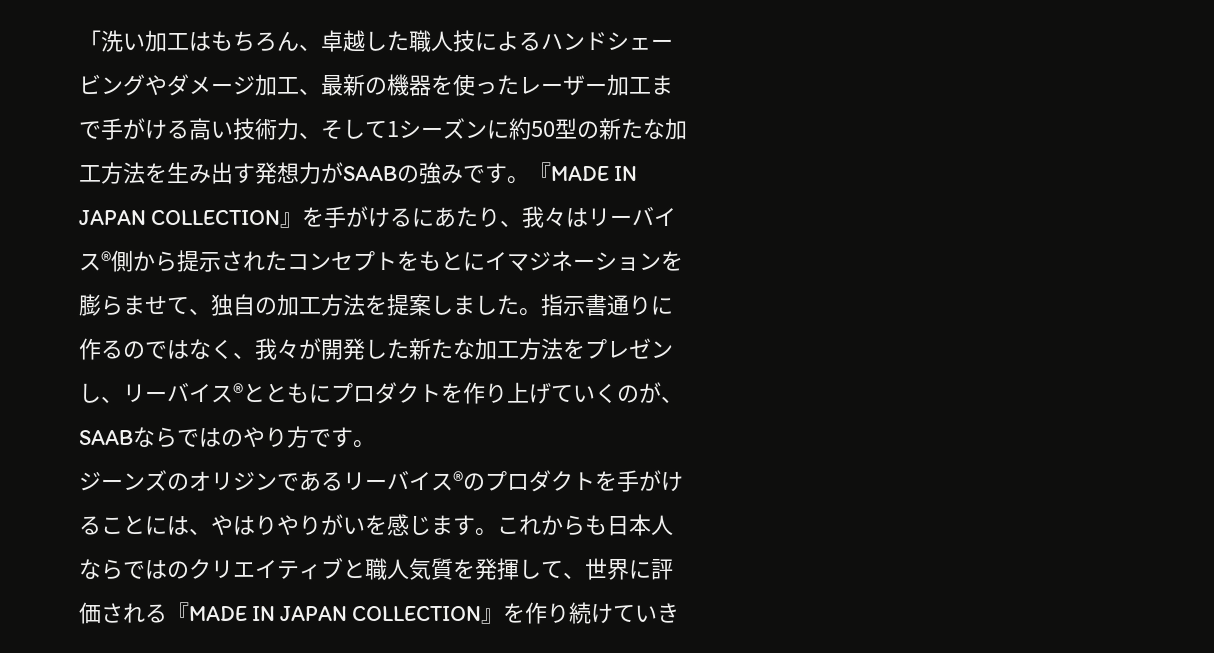「洗い加工はもちろん、卓越した職人技によるハンドシェービングやダメージ加工、最新の機器を使ったレーザー加工まで手がける高い技術力、そして1シーズンに約50型の新たな加工方法を生み出す発想力がSAABの強みです。『MADE IN JAPAN COLLECTION』を手がけるにあたり、我々はリーバイス®側から提示されたコンセプトをもとにイマジネーションを膨らませて、独自の加工方法を提案しました。指示書通りに作るのではなく、我々が開発した新たな加工方法をプレゼンし、リーバイス®とともにプロダクトを作り上げていくのが、SAABならではのやり方です。
ジーンズのオリジンであるリーバイス®のプロダクトを手がけることには、やはりやりがいを感じます。これからも日本人ならではのクリエイティブと職人気質を発揮して、世界に評価される『MADE IN JAPAN COLLECTION』を作り続けていき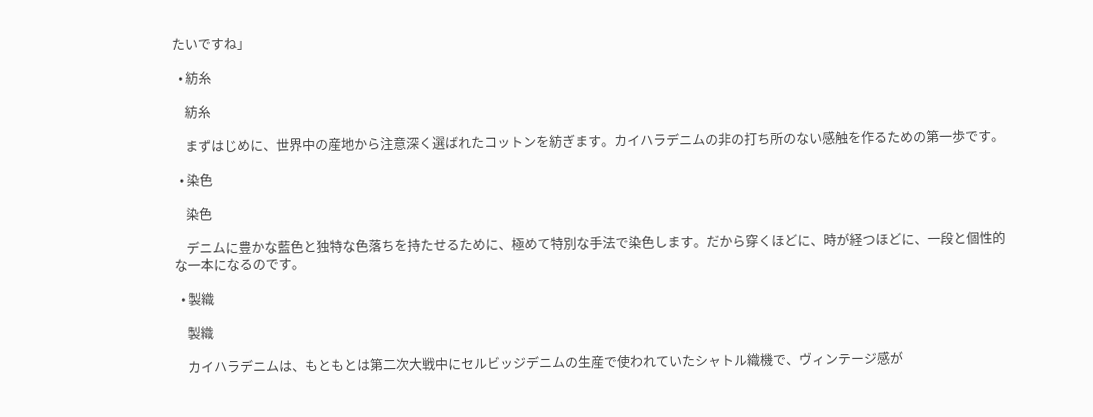たいですね」

  • 紡糸

    紡糸

    まずはじめに、世界中の産地から注意深く選ばれたコットンを紡ぎます。カイハラデニムの非の打ち所のない感触を作るための第一歩です。

  • 染色

    染色

    デニムに豊かな藍色と独特な色落ちを持たせるために、極めて特別な手法で染色します。だから穿くほどに、時が経つほどに、一段と個性的な一本になるのです。

  • 製織

    製織

    カイハラデニムは、もともとは第二次大戦中にセルビッジデニムの生産で使われていたシャトル織機で、ヴィンテージ感が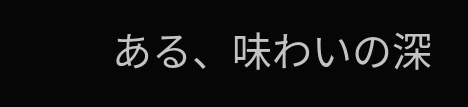ある、味わいの深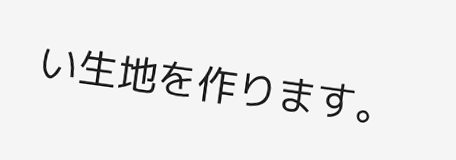い生地を作ります。